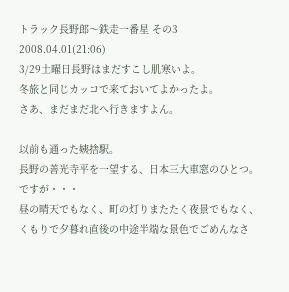トラック長野郎〜鉄走一番星 その3
2008.04.01(21:06)
3/29土曜日長野はまだすこし肌寒いよ。
冬旅と同じカッコで来ておいてよかったよ。
さあ、まだまだ北へ行きますよん。

以前も通った姨捨駅。
長野の善光寺平を一望する、日本三大車窓のひとつ。
ですが・・・
昼の晴天でもなく、町の灯りまたたく夜景でもなく、
くもりで夕暮れ直後の中途半端な景色でごめんなさ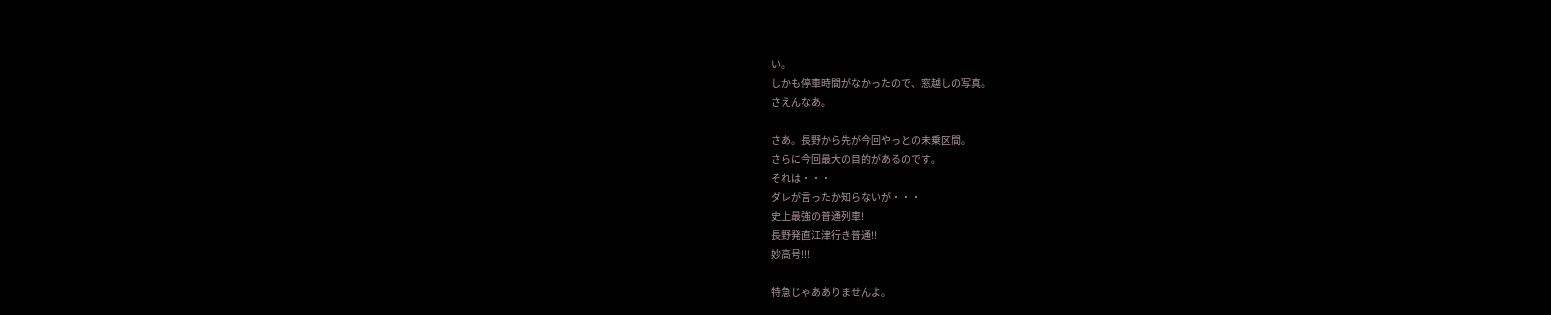い。
しかも停車時間がなかったので、窓越しの写真。
さえんなあ。

さあ。長野から先が今回やっとの未乗区間。
さらに今回最大の目的があるのです。
それは・・・
ダレが言ったか知らないが・・・
史上最強の普通列車!
長野発直江津行き普通!!
妙高号!!!

特急じゃあありませんよ。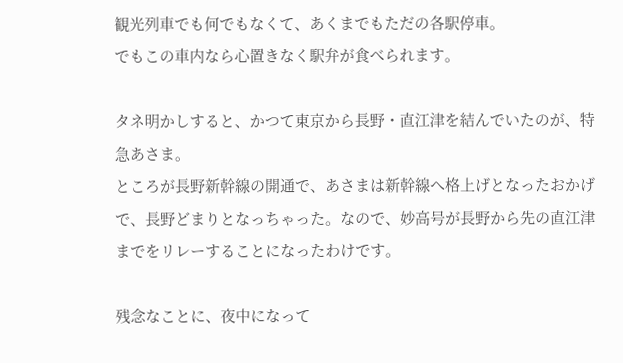観光列車でも何でもなくて、あくまでもただの各駅停車。
でもこの車内なら心置きなく駅弁が食べられます。

タネ明かしすると、かつて東京から長野・直江津を結んでいたのが、特急あさま。
ところが長野新幹線の開通で、あさまは新幹線へ格上げとなったおかげで、長野どまりとなっちゃった。なので、妙高号が長野から先の直江津までをリレーすることになったわけです。

残念なことに、夜中になって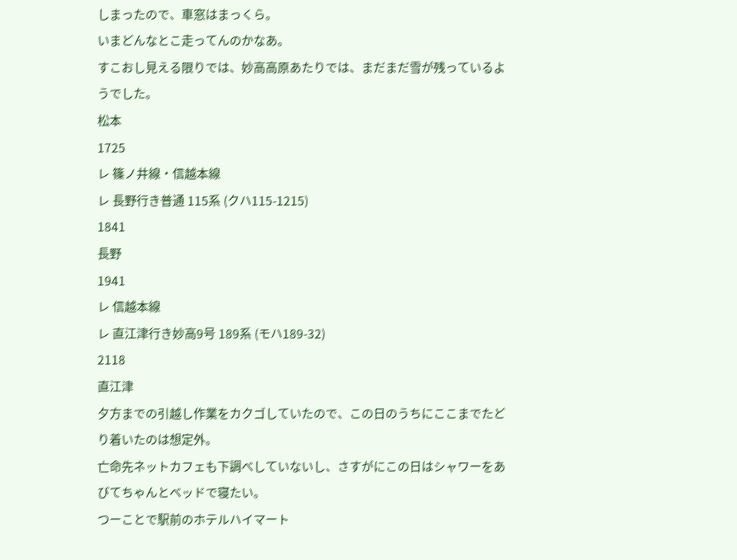しまったので、車窓はまっくら。
いまどんなとこ走ってんのかなあ。
すこおし見える限りでは、妙高高原あたりでは、まだまだ雪が残っているようでした。
松本
1725
レ 篠ノ井線・信越本線
レ 長野行き普通 115系 (クハ115-1215)
1841
長野
1941
レ 信越本線
レ 直江津行き妙高9号 189系 (モハ189-32)
2118
直江津
夕方までの引越し作業をカクゴしていたので、この日のうちにここまでたどり着いたのは想定外。
亡命先ネットカフェも下調べしていないし、さすがにこの日はシャワーをあびてちゃんとベッドで寝たい。
つーことで駅前のホテルハイマート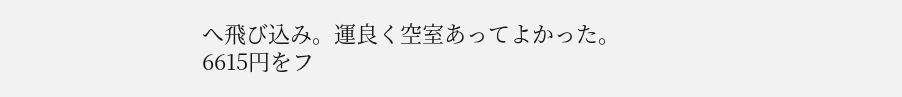へ飛び込み。運良く空室あってよかった。
6615円をフ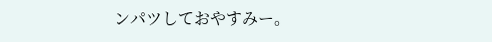ンパツしておやすみー。